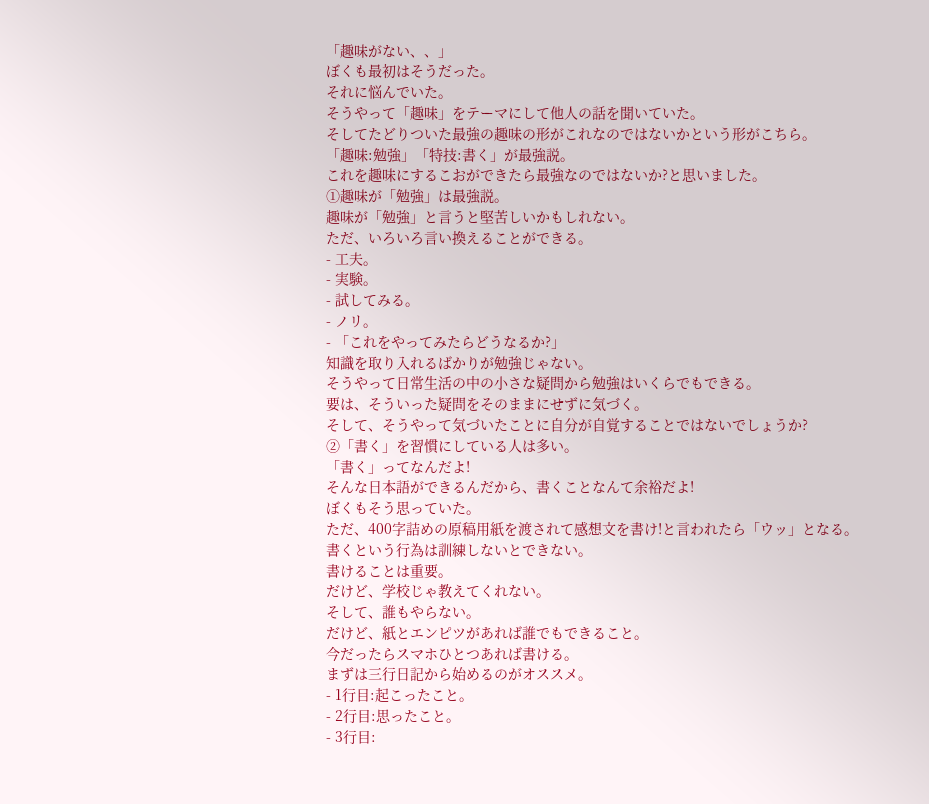「趣味がない、、」
ぼくも最初はそうだった。
それに悩んでいた。
そうやって「趣味」をテーマにして他人の話を聞いていた。
そしてたどりついた最強の趣味の形がこれなのではないかという形がこちら。
「趣味:勉強」「特技:書く」が最強説。
これを趣味にするこおができたら最強なのではないか?と思いました。
①趣味が「勉強」は最強説。
趣味が「勉強」と言うと堅苦しいかもしれない。
ただ、いろいろ言い換えることができる。
- 工夫。
- 実験。
- 試してみる。
- ノリ。
- 「これをやってみたらどうなるか?」
知識を取り入れるばかりが勉強じゃない。
そうやって日常生活の中の小さな疑問から勉強はいくらでもできる。
要は、そういった疑問をそのままにせずに気づく。
そして、そうやって気づいたことに自分が自覚することではないでしょうか?
②「書く」を習慣にしている人は多い。
「書く」ってなんだよ!
そんな日本語ができるんだから、書くことなんて余裕だよ!
ぼくもそう思っていた。
ただ、400字詰めの原稿用紙を渡されて感想文を書け!と言われたら「ウッ」となる。
書くという行為は訓練しないとできない。
書けることは重要。
だけど、学校じゃ教えてくれない。
そして、誰もやらない。
だけど、紙とエンピツがあれば誰でもできること。
今だったらスマホひとつあれば書ける。
まずは三行日記から始めるのがオススメ。
- 1行目:起こったこと。
- 2行目:思ったこと。
- 3行目: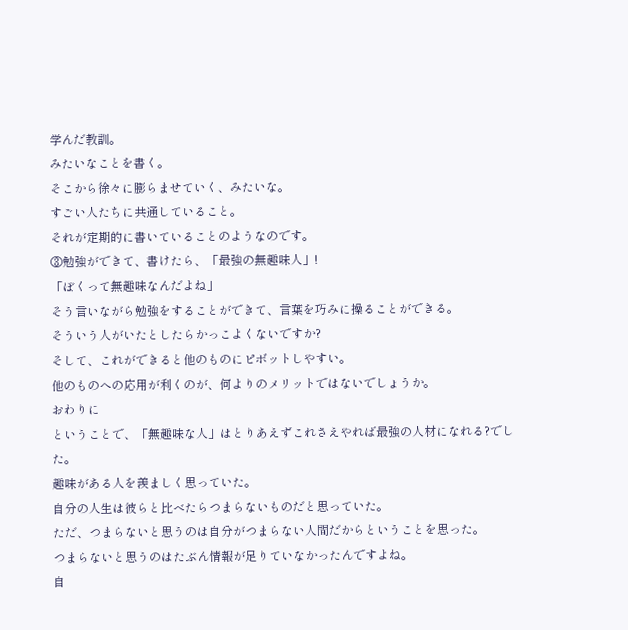学んだ教訓。
みたいなことを書く。
そこから徐々に膨らませていく、みたいな。
すごい人たちに共通していること。
それが定期的に書いていることのようなのです。
③勉強ができて、書けたら、「最強の無趣味人」!
「ぼくって無趣味なんだよね」
そう言いながら勉強をすることができて、言葉を巧みに操ることができる。
そういう人がいたとしたらかっこよくないですか?
そして、これができると他のものにピボットしやすい。
他のものへの応用が利くのが、何よりのメリットではないでしょうか。
おわりに
ということで、「無趣味な人」はとりあえずこれさえやれば最強の人材になれる?でした。
趣味がある人を羨ましく思っていた。
自分の人生は彼らと比べたらつまらないものだと思っていた。
ただ、つまらないと思うのは自分がつまらない人間だからということを思った。
つまらないと思うのはたぶん情報が足りていなかったんですよね。
自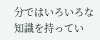分ではいろいろな知識を持ってい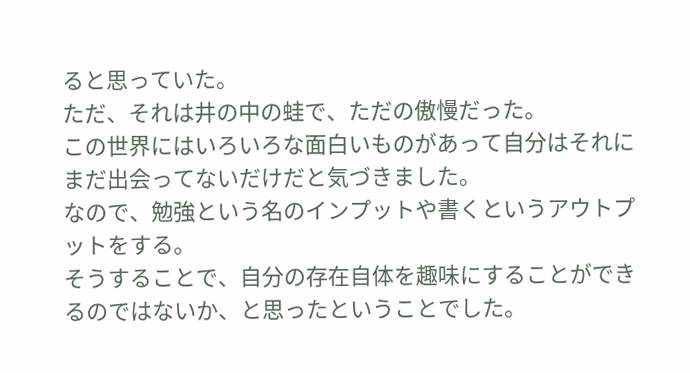ると思っていた。
ただ、それは井の中の蛙で、ただの傲慢だった。
この世界にはいろいろな面白いものがあって自分はそれにまだ出会ってないだけだと気づきました。
なので、勉強という名のインプットや書くというアウトプットをする。
そうすることで、自分の存在自体を趣味にすることができるのではないか、と思ったということでした。